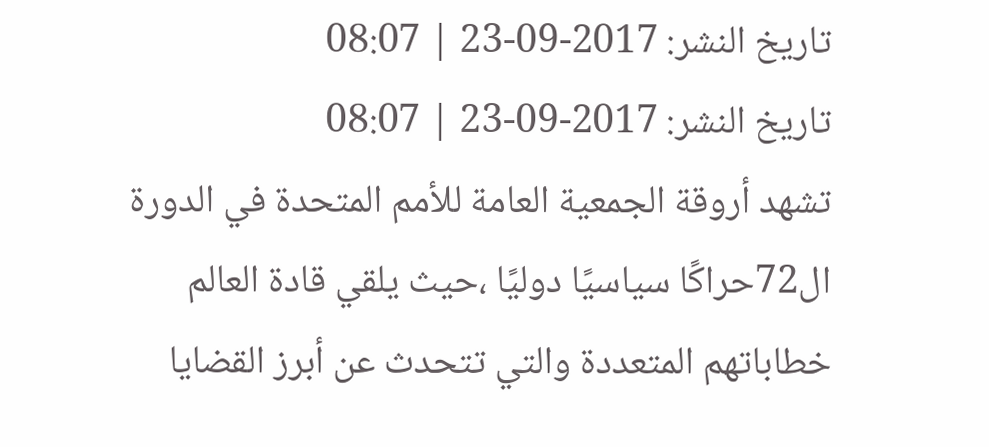تاريخ النشر: 2017-09-23 | 08:07
تاريخ النشر: 2017-09-23 | 08:07
تشهد أروقة الجمعية العامة للأمم المتحدة في الدورة ال72حراكًا سياسيًا دوليًا ،حيث يلقي قادة العالم خطاباتهم المتعددة والتي تتحدث عن أبرز القضايا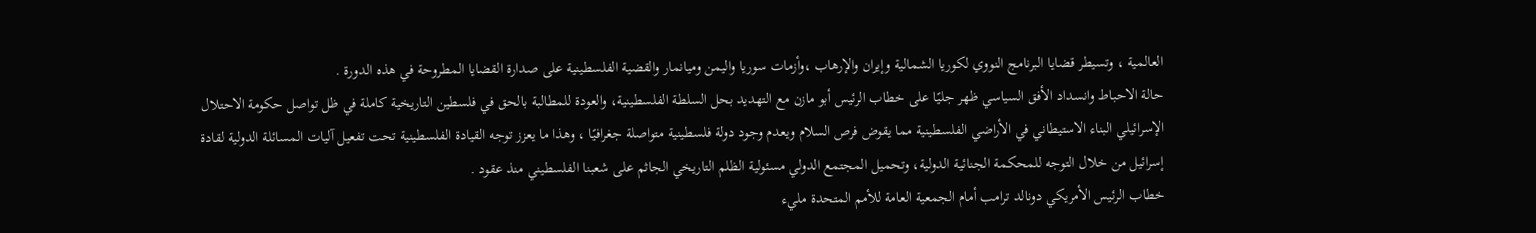العالمية ، وتسيطر قضايا البرنامج النووي لكوريا الشمالية وإيران والإرهاب ،وأزمات سوريا واليمن وميانمار والقضية الفلسطينية على صدارة القضايا المطروحة في هذه الدورة .
حالة الاحباط وانسداد الأفق السياسي ظهر جليًا على خطاب الرئيس أبو مازن مع التهديد بحل السلطة الفلسطينية، والعودة للمطالبة بالحق في فلسطين التاريخية كاملة في ظل تواصل حكومة الاحتلال الإسرائيلي البناء الاستيطاني في الأراضي الفلسطينية مما يقوض فرص السلام ويعدم وجود دولة فلسطينية متواصلة جغرافيًا ، وهذا ما يعزز توجه القيادة الفلسطينية تحت تفعيل آليات المسائلة الدولية لقادة إسرائيل من خلال التوجه للمحكمة الجنائية الدولية، وتحميل المجتمع الدولي مسئولية الظلم التاريخي الجاثم على شعبنا الفلسطيني منذ عقود .
خطاب الرئيس الأمريكي دونالد ترامب أمام الجمعية العامة للأمم المتحدة مليء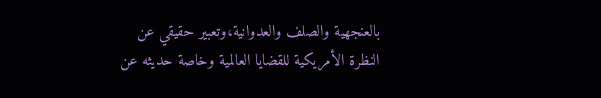بالعنجهية والصلف والعدوانية،وتعبير حقيقي عن النظرة الأمريكية للقضايا العالمية وخاصة حديثه عن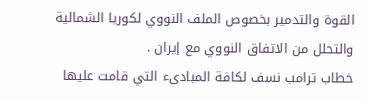القوة والتدمير بخصوص الملف النووي لكوريا الشمالية والتحلل من الاتفاق النووي مع إيران .
خطاب ترامب نسف لكافة المبادىء التي قامت عليها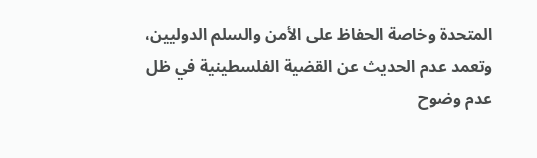المتحدة وخاصة الحفاظ على الأمن والسلم الدوليين، وتعمد عدم الحديث عن القضية الفلسطينية في ظل عدم وضوح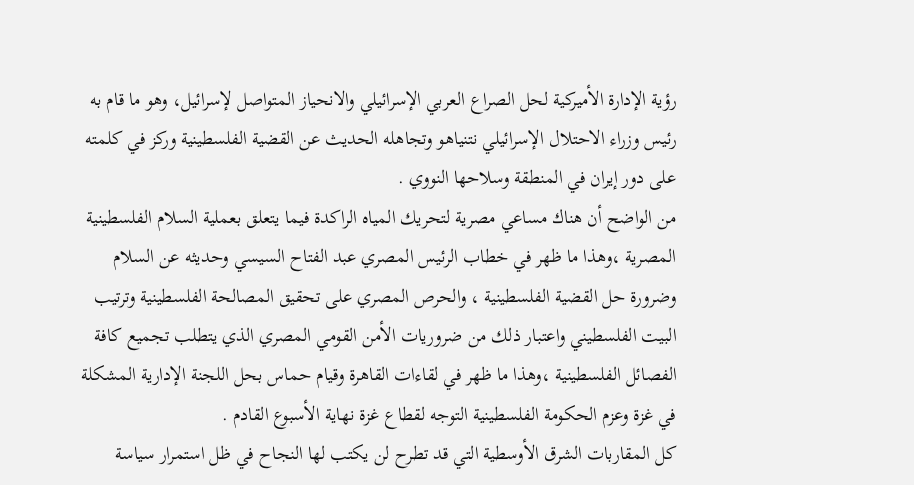رؤية الإدارة الأميركية لحل الصراع العربي الإسرائيلي والانحياز المتواصل لإسرائيل، وهو ما قام به رئيس وزراء الاحتلال الإسرائيلي نتنياهو وتجاهله الحديث عن القضية الفلسطينية وركز في كلمته على دور إيران في المنطقة وسلاحها النووي .
من الواضح أن هناك مساعي مصرية لتحريك المياه الراكدة فيما يتعلق بعملية السلام الفلسطينية المصرية ،وهذا ما ظهر في خطاب الرئيس المصري عبد الفتاح السيسي وحديثه عن السلام وضرورة حل القضية الفلسطينية ، والحرص المصري على تحقيق المصالحة الفلسطينية وترتيب البيت الفلسطيني واعتبار ذلك من ضروريات الأمن القومي المصري الذي يتطلب تجميع كافة الفصائل الفلسطينية ،وهذا ما ظهر في لقاءات القاهرة وقيام حماس بحل اللجنة الإدارية المشكلة في غزة وعزم الحكومة الفلسطينية التوجه لقطاع غزة نهاية الأسبوع القادم .
كل المقاربات الشرق الأوسطية التي قد تطرح لن يكتب لها النجاح في ظل استمرار سياسة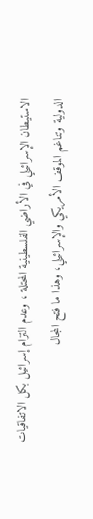الاستيطان الإسرائيلي في الأراضي الفلسطينية المحتلة ، وعدم التزام إسرائيل بكل الاتفاقيات الدولية وتناغم الموقف الأمريكي والإسرائيلي، وهذا ما فتح المجال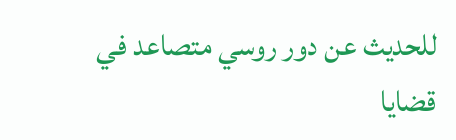للحديث عن دور روسي متصاعد في قضايا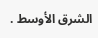الشرق الأوسط .